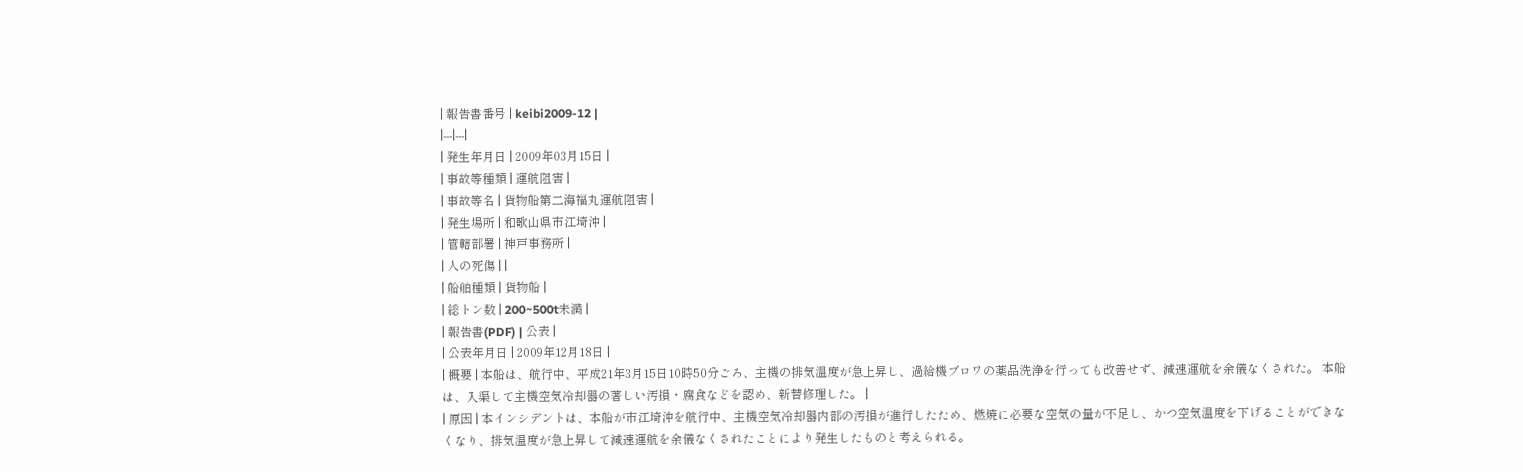| 報告書番号 | keibi2009-12 |
|---|---|
| 発生年月日 | 2009年03月15日 |
| 事故等種類 | 運航阻害 |
| 事故等名 | 貨物船第二海福丸運航阻害 |
| 発生場所 | 和歌山県市江埼沖 |
| 管轄部署 | 神戸事務所 |
| 人の死傷 | |
| 船舶種類 | 貨物船 |
| 総トン数 | 200~500t未満 |
| 報告書(PDF) | 公表 |
| 公表年月日 | 2009年12月18日 |
| 概要 | 本船は、航行中、平成21年3月15日10時50分ごろ、主機の排気温度が急上昇し、過給機ブロワの薬品洗浄を行っても改善せず、減速運航を余儀なくされた。 本船は、入渠して主機空気冷却器の著しい汚損・腐食などを認め、新替修理した。 |
| 原因 | 本インシデントは、本船が市江埼沖を航行中、主機空気冷却器内部の汚損が進行したため、燃焼に必要な空気の量が不足し、かつ空気温度を下げることができなくなり、排気温度が急上昇して減速運航を余儀なくされたことにより発生したものと考えられる。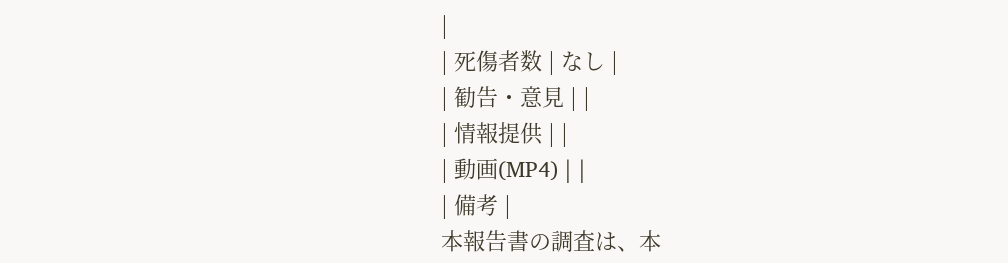|
| 死傷者数 | なし |
| 勧告・意見 | |
| 情報提供 | |
| 動画(MP4) | |
| 備考 |
本報告書の調査は、本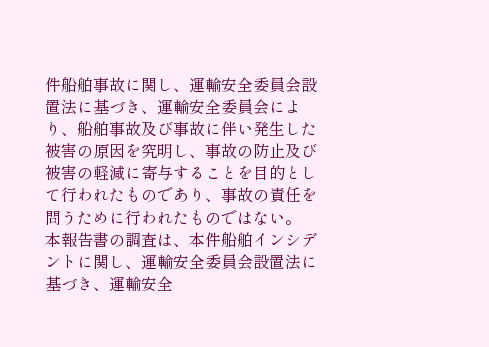件船舶事故に関し、運輸安全委員会設置法に基づき、運輸安全委員会により、船舶事故及び事故に伴い発生した被害の原因を究明し、事故の防止及び被害の軽減に寄与することを目的として行われたものであり、事故の責任を問うために行われたものではない。
本報告書の調査は、本件船舶インシデントに関し、運輸安全委員会設置法に基づき、運輸安全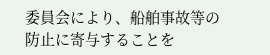委員会により、船舶事故等の防止に寄与することを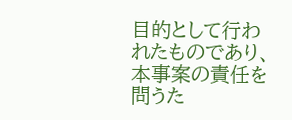目的として行われたものであり、本事案の責任を問うた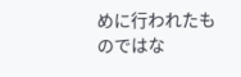めに行われたものではな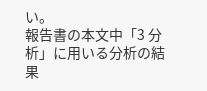い。
報告書の本文中「3 分析」に用いる分析の結果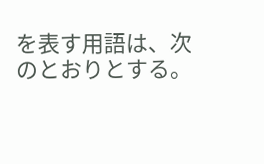を表す用語は、次のとおりとする。